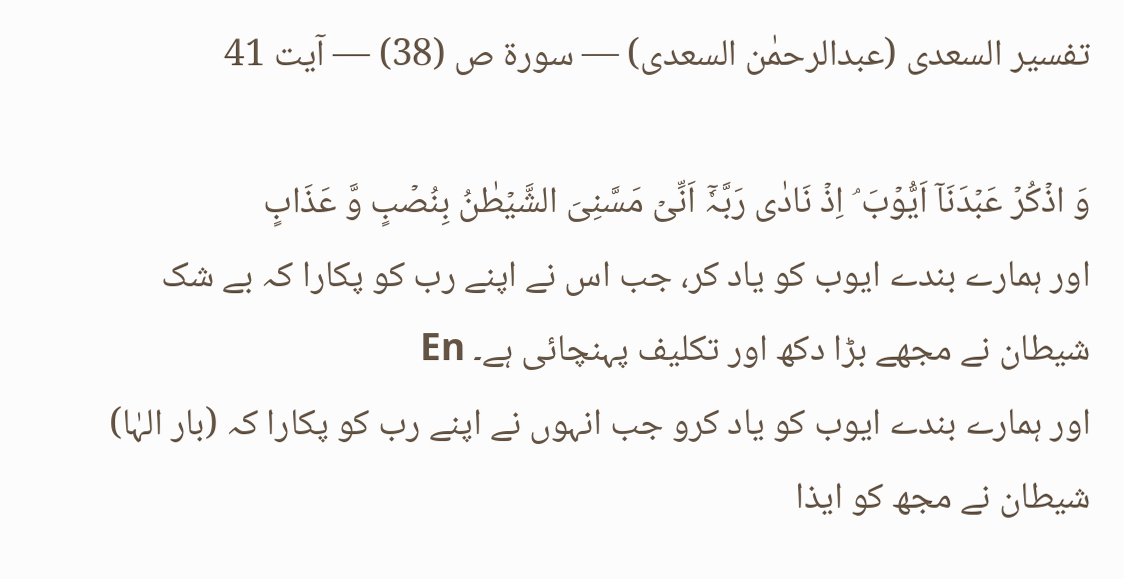تفسیر السعدی (عبدالرحمٰن السعدی) — سورۃ ص (38) — آیت 41

وَ اذۡکُرۡ عَبۡدَنَاۤ اَیُّوۡبَ ۘ اِذۡ نَادٰی رَبَّہٗۤ اَنِّیۡ مَسَّنِیَ الشَّیۡطٰنُ بِنُصۡبٍ وَّ عَذَابٍ
اور ہمارے بندے ایوب کو یاد کر، جب اس نے اپنے رب کو پکارا کہ بے شک شیطان نے مجھے بڑا دکھ اور تکلیف پہنچائی ہے۔ En
اور ہمارے بندے ایوب کو یاد کرو جب انہوں نے اپنے رب کو پکارا کہ (بار الہٰا) شیطان نے مجھ کو ایذا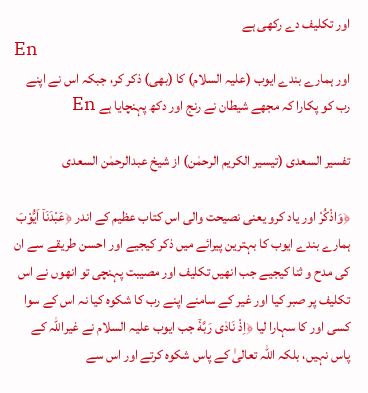اور تکلیف دے رکھی ہے
En
اور ہمارے بندے ایوب (علیہ السلام) کا (بھی) ذکر کر، جبکہ اس نے اپنے رب کو پکارا کہ مجھے شیطان نے رنج اور دکھ پہنچایا ہے En

تفسیر السعدی (تیسیر الکریم الرحمٰن) از شیخ عبدالرحمٰن السعدی

﴿وَاذْكُرْ اور یاد کرو یعنی نصیحت والی اس کتاب عظیم کے اندر ﴿عَبْدَنَاۤ اَیُّوْبَ ہمارے بندے ایوب کا بہترین پیرائے میں ذکر کیجیے اور احسن طریقے سے ان کی مدح و ثنا کیجیے جب انھیں تکلیف اور مصیبت پہنچی تو انھوں نے اس تکلیف پر صبر کیا اور غیر کے سامنے اپنے رب کا شکوہ کیا نہ اس کے سوا کسی اور کا سہارا لیا ﴿اِذْ نَادٰى رَبَّهٗۤ جب ایوب علیہ السلام نے غیراللہ کے پاس نہیں، بلکہ اللہ تعالیٰ کے پاس شکوہ کرتے اور اس سے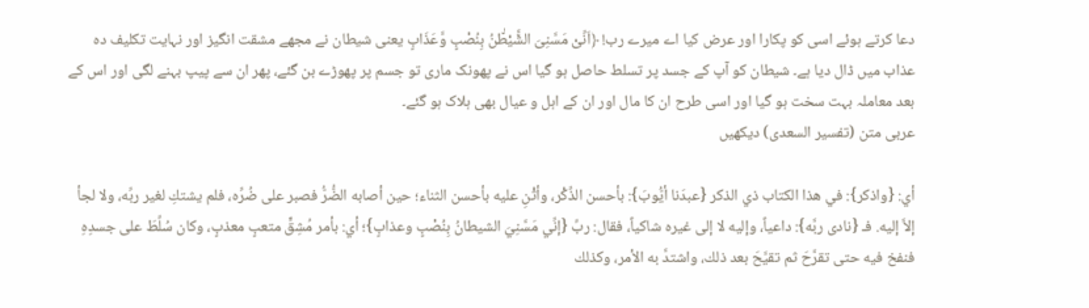دعا کرتے ہوئے اسی کو پکارا اور عرض کیا اے میرے رب! ﴿اَنِّیْ مَسَّنِیَ الشَّ٘یْطٰ٘نُ بِنُصْبٍ وَّعَذَابٍ یعنی شیطان نے مجھے مشقت انگیز اور نہایت تکلیف دہ عذاب میں ڈال دیا ہے۔ شیطان کو آپ کے جسد پر تسلط حاصل ہو گیا اس نے پھونک ماری تو جسم پر پھوڑے بن گئے، پھر ان سے پیپ بہنے لگی اور اس کے بعد معاملہ بہت سخت ہو گیا اور اسی طرح ان کا مال اور ان کے اہل و عیال بھی ہلاک ہو گئے۔
عربی متن (تفسیر السعدی) دیکھیں

أي: {واذكر}: في هذا الكتاب ذي الذكر {عبدَنا أيُّوبَ}: بأحسن الذِّكْر، وأثْنِ عليه بأحسن الثناء؛ حين أصابه الضُّرُّ فصبر على ضُرِّه، فلم يشتكِ لغير ربِّه، ولا لجأ إلاَّ إليه. فـ {نادى ربَّه}: داعياً، وإليه لا إلى غيره شاكياً، فقال: ربِّ {إنِّي مَسَّنِيَ الشيطانُ بِنُصْبٍ وعذابٍ}؛ أي: بأمر مُشِقٍّ متعبٍ معذبٍ، وكان سُلِّطَ على جسدِهِ فنفخ فيه حتى تقرَّحَ ثم تقيَّحَ بعد ذلك، واشتدَّ به الأمر، وكذلك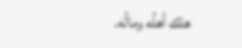هلك أهلُه ومالُه.